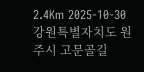2.4Km 2025-10-30
강원특별자치도 원주시 고문골길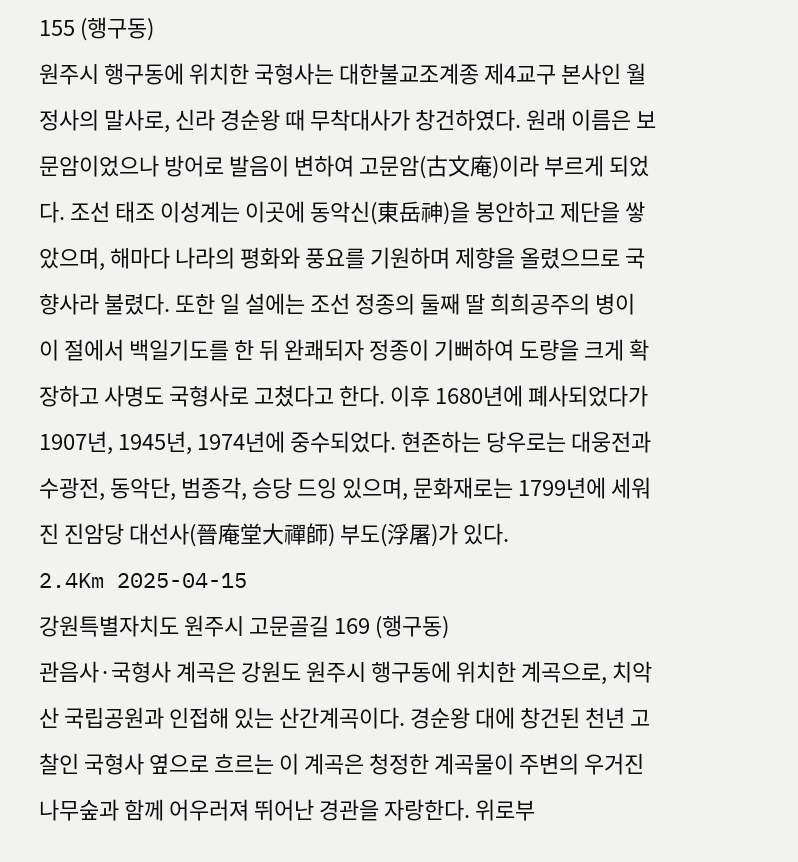155 (행구동)
원주시 행구동에 위치한 국형사는 대한불교조계종 제4교구 본사인 월정사의 말사로, 신라 경순왕 때 무착대사가 창건하였다. 원래 이름은 보문암이었으나 방어로 발음이 변하여 고문암(古文庵)이라 부르게 되었다. 조선 태조 이성계는 이곳에 동악신(東岳神)을 봉안하고 제단을 쌓았으며, 해마다 나라의 평화와 풍요를 기원하며 제향을 올렸으므로 국향사라 불렸다. 또한 일 설에는 조선 정종의 둘째 딸 희희공주의 병이 이 절에서 백일기도를 한 뒤 완쾌되자 정종이 기뻐하여 도량을 크게 확장하고 사명도 국형사로 고쳤다고 한다. 이후 1680년에 폐사되었다가 1907년, 1945년, 1974년에 중수되었다. 현존하는 당우로는 대웅전과 수광전, 동악단, 범종각, 승당 드잉 있으며, 문화재로는 1799년에 세워진 진암당 대선사(晉庵堂大禪師) 부도(浮屠)가 있다.
2.4Km 2025-04-15
강원특별자치도 원주시 고문골길 169 (행구동)
관음사·국형사 계곡은 강원도 원주시 행구동에 위치한 계곡으로, 치악산 국립공원과 인접해 있는 산간계곡이다. 경순왕 대에 창건된 천년 고찰인 국형사 옆으로 흐르는 이 계곡은 청정한 계곡물이 주변의 우거진 나무숲과 함께 어우러져 뛰어난 경관을 자랑한다. 위로부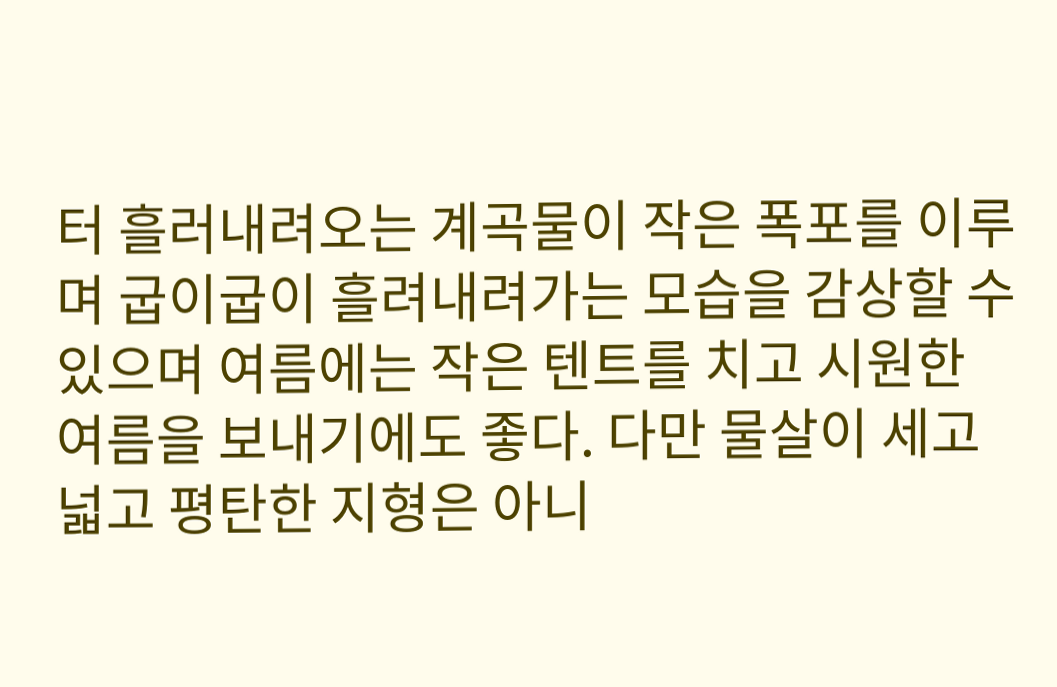터 흘러내려오는 계곡물이 작은 폭포를 이루며 굽이굽이 흘려내려가는 모습을 감상할 수 있으며 여름에는 작은 텐트를 치고 시원한 여름을 보내기에도 좋다. 다만 물살이 세고 넓고 평탄한 지형은 아니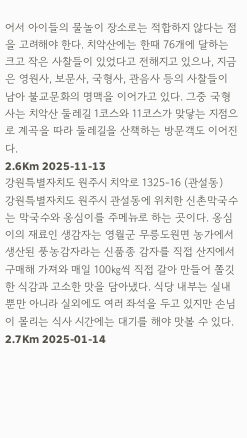어서 아이들의 물놀이 장소로는 적합하지 않다는 점을 고려해야 한다. 치악산에는 한때 76개에 달하는 크고 작은 사찰들이 있었다고 전해지고 있으나, 지금은 영원사, 보문사, 국형사, 관음사 등의 사찰들이 남아 불교문화의 명맥을 이어가고 있다. 그중 국형사는 치악산 둘레길 1코스와 11코스가 맞닿는 지점으로 계곡을 따라 둘레길을 산책하는 방문객도 이어진다.
2.6Km 2025-11-13
강원특별자치도 원주시 치악로 1325-16 (관설동)
강원특별자치도 원주시 관설동에 위치한 신촌막국수는 막국수와 옹심이를 주메뉴로 하는 곳이다. 옹심이의 재료인 생감자는 영월군 무릉도원면 농가에서 생산된 풍농감자라는 신품종 감자를 직접 산지에서 구매해 가져와 매일 100㎏씩 직접 갈아 만들어 쫄깃한 식감과 고소한 맛을 담아냈다. 식당 내부는 실내뿐만 아니라 실외에도 여러 좌석을 두고 있지만 손님이 몰리는 식사 시간에는 대기를 해야 맛볼 수 있다.
2.7Km 2025-01-14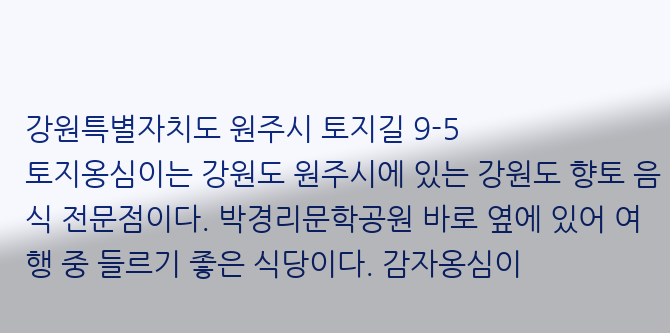강원특별자치도 원주시 토지길 9-5
토지옹심이는 강원도 원주시에 있는 강원도 향토 음식 전문점이다. 박경리문학공원 바로 옆에 있어 여행 중 들르기 좋은 식당이다. 감자옹심이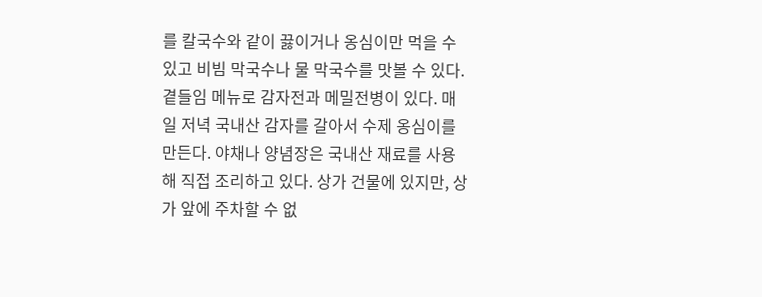를 칼국수와 같이 끓이거나 옹심이만 먹을 수 있고 비빔 막국수나 물 막국수를 맛볼 수 있다. 곁들임 메뉴로 감자전과 메밀전병이 있다. 매일 저녁 국내산 감자를 갈아서 수제 옹심이를 만든다. 야채나 양념장은 국내산 재료를 사용해 직접 조리하고 있다. 상가 건물에 있지만, 상가 앞에 주차할 수 없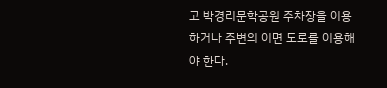고 박경리문학공원 주차장을 이용하거나 주변의 이면 도로를 이용해야 한다.